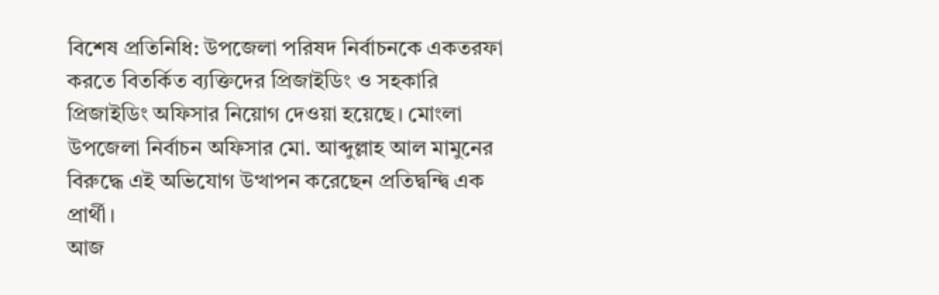বিশেষ প্রতিনিধি: উপজেলা পরিষদ নির্বাচনকে একতরফা করতে বিতর্কিত ব্যক্তিদের প্রিজাইডিং ও সহকারি প্রিজাইডিং অফিসার নিয়োগ দেওয়া হয়েছে। মোংলা উপজেলা নির্বাচন অফিসার মো. আব্দুল্লাহ আল মামুনের বিরুদ্ধে এই অভিযোগ উত্থাপন করেছেন প্রতিদ্বন্দ্বি এক প্রার্থী।
আজ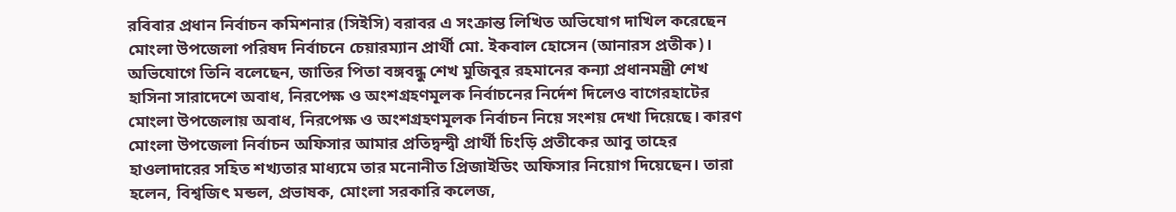রবিবার প্রধান নির্বাচন কমিশনার (সিইসি) বরাবর এ সংক্রান্ত লিখিত অভিযোগ দাখিল করেছেন মোংলা উপজেলা পরিষদ নির্বাচনে চেয়ারম্যান প্রার্থী মো. ইকবাল হোসেন (আনারস প্রতীক)। অভিযোগে তিনি বলেছেন, জাতির পিতা বঙ্গবন্ধু শেখ মুজিবুর রহমানের কন্যা প্রধানমন্ত্রী শেখ হাসিনা সারাদেশে অবাধ, নিরপেক্ষ ও অংশগ্রহণমূলক নির্বাচনের নির্দেশ দিলেও বাগেরহাটের মোংলা উপজেলায় অবাধ, নিরপেক্ষ ও অংশগ্রহণমূলক নির্বাচন নিয়ে সংশয় দেখা দিয়েছে। কারণ মোংলা উপজেলা নির্বাচন অফিসার আমার প্রতিদ্বন্দ্বী প্রার্থী চিংড়ি প্রতীকের আবু তাহের হাওলাদারের সহিত শখ্যতার মাধ্যমে তার মনোনীত প্রিজাইডিং অফিসার নিয়োগ দিয়েছেন। তারা হলেন, বিশ্বজিৎ মন্ডল, প্রভাষক, মোংলা সরকারি কলেজ,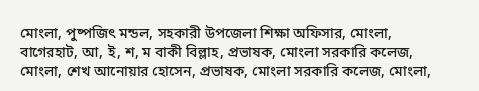মোংলা, পুষ্পজিৎ মন্ডল, সহকারী উপজেলা শিক্ষা অফিসার, মোংলা, বাগেরহাট, আ, ই, শ, ম বাকী বিল্লাহ, প্রভাষক, মোংলা সরকারি কলেজ, মোংলা, শেখ আনোয়ার হোসেন, প্রভাষক, মোংলা সরকারি কলেজ, মোংলা,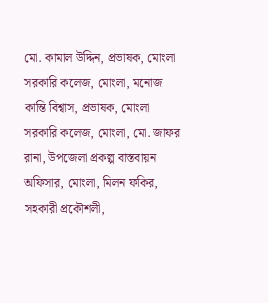মো. কামাল উদ্দিন, প্রভাষক, মোংলা সরকারি কলেজ, মোংলা, মনোজ কান্তি বিশ্বাস, প্রভাষক, মোংলা সরকারি কলেজ, মোংলা, মো. জাফর রানা, উপজেলা প্রকল্প বাস্তবায়ন অফিসার, মোংলা, মিলন ফকির, সহকারী প্রকৌশলী,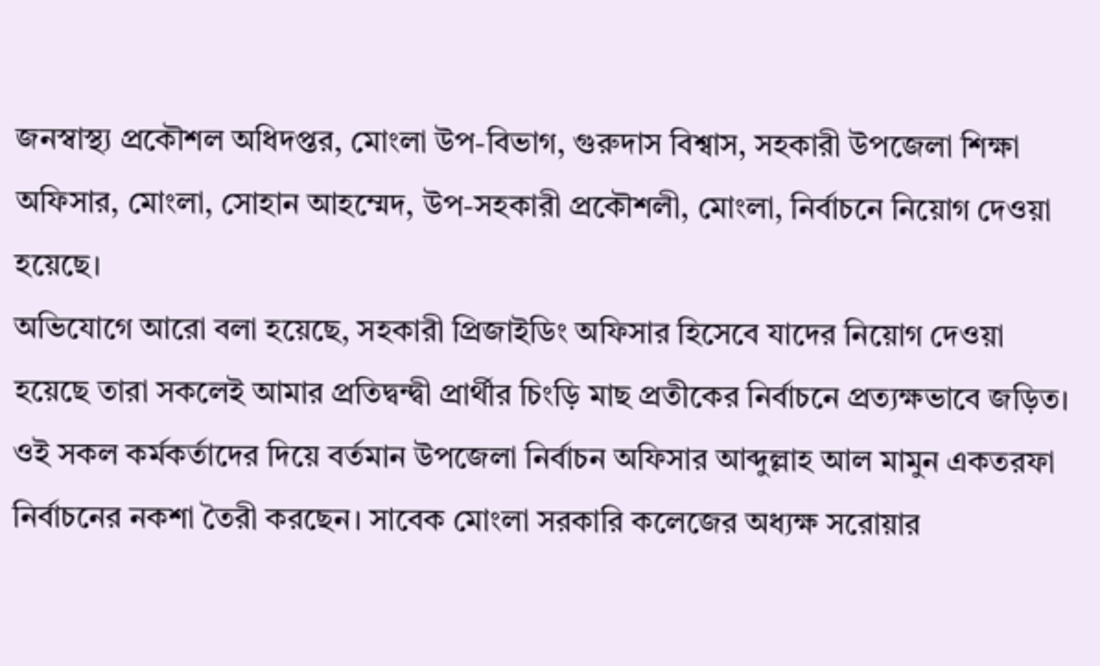জনস্বাস্থ্য প্রকৌশল অধিদপ্তর, মোংলা উপ-বিভাগ, গুরুদাস বিশ্বাস, সহকারী উপজেলা শিক্ষা অফিসার, মোংলা, সোহান আহম্মেদ, উপ-সহকারী প্রকৌশলী, মোংলা, নির্বাচনে নিয়োগ দেওয়া হয়েছে।
অভিযোগে আরো বলা হয়েছে, সহকারী প্রিজাইডিং অফিসার হিসেবে যাদের নিয়োগ দেওয়া হয়েছে তারা সকলেই আমার প্রতিদ্বন্দ্বী প্রার্থীর চিংড়ি মাছ প্রতীকের নির্বাচনে প্রত্যক্ষভাবে জড়িত। ওই সকল কর্মকর্তাদের দিয়ে বর্তমান উপজেলা নির্বাচন অফিসার আব্দুল্লাহ আল মামুন একতরফা নির্বাচনের নকশা তৈরী করছেন। সাবেক মোংলা সরকারি কলেজের অধ্যক্ষ সরোয়ার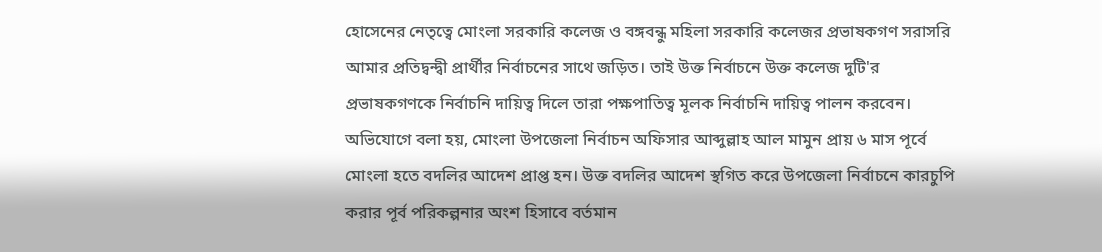হোসেনের নেতৃত্বে মোংলা সরকারি কলেজ ও বঙ্গবন্ধু মহিলা সরকারি কলেজর প্রভাষকগণ সরাসরি আমার প্রতিদ্বন্দ্বী প্রার্থীর নির্বাচনের সাথে জড়িত। তাই উক্ত নির্বাচনে উক্ত কলেজ দুটি'র প্রভাষকগণকে নির্বাচনি দায়িত্ব দিলে তারা পক্ষপাতিত্ব মূলক নির্বাচনি দায়িত্ব পালন করবেন। অভিযোগে বলা হয়, মোংলা উপজেলা নির্বাচন অফিসার আব্দুল্লাহ আল মামুন প্রায় ৬ মাস পূর্বে মোংলা হতে বদলির আদেশ প্রাপ্ত হন। উক্ত বদলির আদেশ স্থগিত করে উপজেলা নির্বাচনে কারচুপি করার পূর্ব পরিকল্পনার অংশ হিসাবে বর্তমান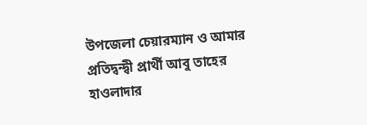উপজেলা চেয়ারম্যান ও আমার প্রতিদ্বন্দ্বী প্রার্থী আবু তাহের হাওলাদার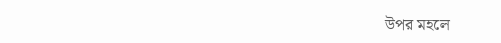উপর মহলে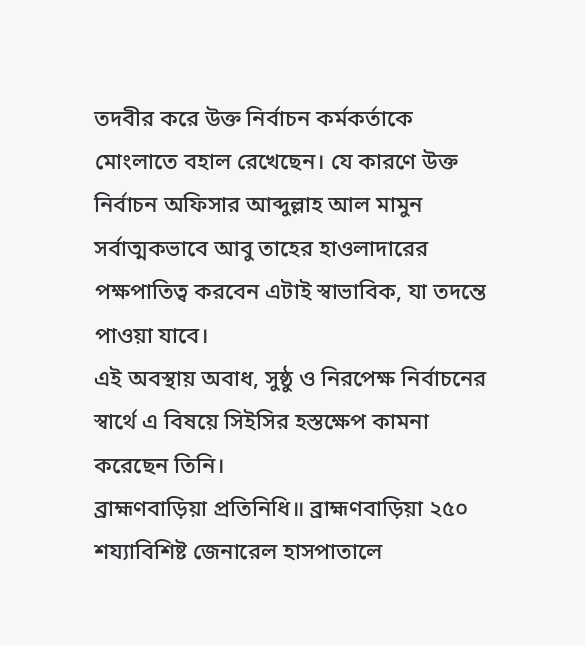তদবীর করে উক্ত নির্বাচন কর্মকর্তাকে মোংলাতে বহাল রেখেছেন। যে কারণে উক্ত নির্বাচন অফিসার আব্দুল্লাহ আল মামুন সর্বাত্মকভাবে আবু তাহের হাওলাদারের পক্ষপাতিত্ব করবেন এটাই স্বাভাবিক, যা তদন্তে পাওয়া যাবে।
এই অবস্থায় অবাধ, সুষ্ঠু ও নিরপেক্ষ নির্বাচনের স্বার্থে এ বিষয়ে সিইসির হস্তক্ষেপ কামনা করেছেন তিনি।
ব্রাহ্মণবাড়িয়া প্রতিনিধি॥ ব্রাহ্মণবাড়িয়া ২৫০ শয্যাবিশিষ্ট জেনারেল হাসপাতালে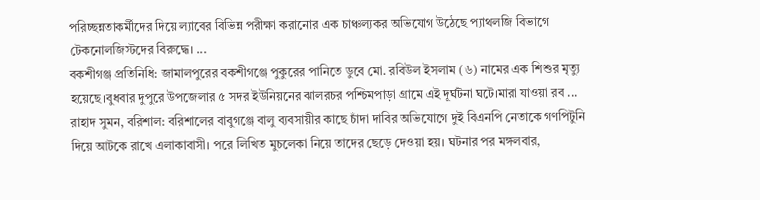পরিচ্ছন্নতাকর্মীদের দিয়ে ল্যাবের বিভিন্ন পরীক্ষা করানোর এক চাঞ্চল্যকর অভিযোগ উঠেছে প্যাথলজি বিভাগে টেকনোলজিস্টদের বিরুদ্ধে। ...
বকশীগঞ্জ প্রতিনিধি: জামালপুরের বকশীগঞ্জে পুকুরের পানিতে ডুবে মো. রবিউল ইসলাম (৬) নামের এক শিশুর মৃত্যু হয়েছে।বুধবার দুপুরে উপজেলার ৫ সদর ইউনিয়নের ঝালরচর পশ্চিমপাড়া গ্রামে এই দূর্ঘটনা ঘটে।মারা যাওয়া রব ...
রাহাদ সুমন, বরিশাল: বরিশালের বাবুগঞ্জে বালু ব্যবসায়ীর কাছে চাঁদা দাবির অভিযোগে দুই বিএনপি নেতাকে গণপিটুনি দিয়ে আটকে রাখে এলাকাবাসী। পরে লিখিত মুচলেকা নিয়ে তাদের ছেড়ে দেওয়া হয়। ঘটনার পর মঙ্গলবার,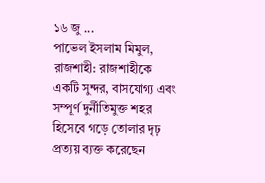১৬ জু ...
পাভেল ইসলাম মিমুল, রাজশাহী: রাজশাহীকে একটি সুন্দর, বাসযোগ্য এবং সম্পূর্ণ দুর্নীতিমুক্ত শহর হিসেবে গড়ে তোলার দৃঢ় প্রত্যয় ব্যক্ত করেছেন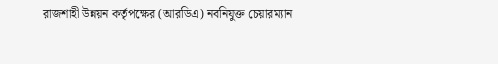রাজশাহী উন্নয়ন কর্তৃপক্ষের (আরডিএ) নবনিযুক্ত চেয়ারম্যান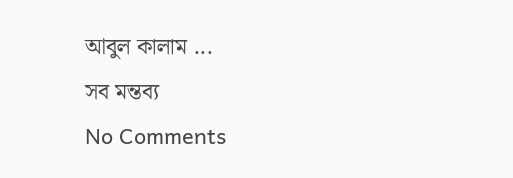আবুল কালাম ...
সব মন্তব্য
No Comments